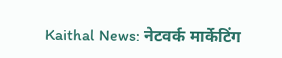Kaithal News: नेटवर्क मार्केटिंग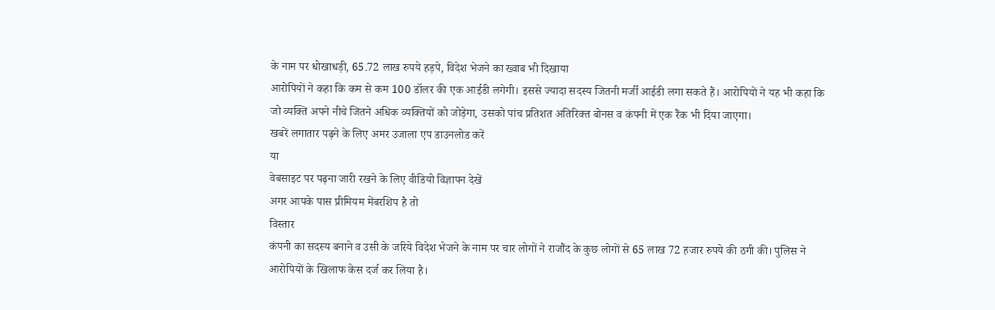के नाम पर धोखाधड़ी, 65.72 लाख रुपये हड़पे, विदेश भेजने का ख्वाब भी दिखाया
आरोपियों ने कहा कि कम से कम 100 डॉलर की एक आईडी लगेगी। इससे ज्यादा सदस्य जितनी मर्जी आईडी लगा सकते हैं। आरोपियों ने यह भी कहा कि जो व्यक्ति अपने नीचे जितने अधिक व्यक्तियों को जोड़ेगा, उसको पांच प्रतिशत अतिरिक्त बोनस व कंपनी में एक रैंक भी दिया जाएगा।
खबरें लगातार पढ़ने के लिए अमर उजाला एप डाउनलोड करें
या
वेबसाइट पर पढ़ना जारी रखने के लिए वीडियो विज्ञापन देखें
अगर आपके पास प्रीमियम मेंबरशिप है तो
विस्तार
कंपनी का सदस्य बनाने व उसी के जरिये विदेश भेजने के नाम पर चार लोगों ने राजौंद के कुछ लोगों से 65 लाख 72 हजार रुपये की ठगी की। पुलिस ने आरोपियों के खिलाफ केस दर्ज कर लिया है।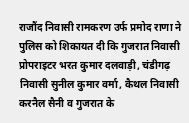राजौंद निवासी रामकरण उर्फ प्रमोद राणा ने पुलिस को शिकायत दी कि गुजरात निवासी प्रोपराइटर भरत कुमार दलवाड़ी, चंडीगढ़ निवासी सुनील कुमार वर्मा, कैथल निवासी करनैल सैनी व गुजरात के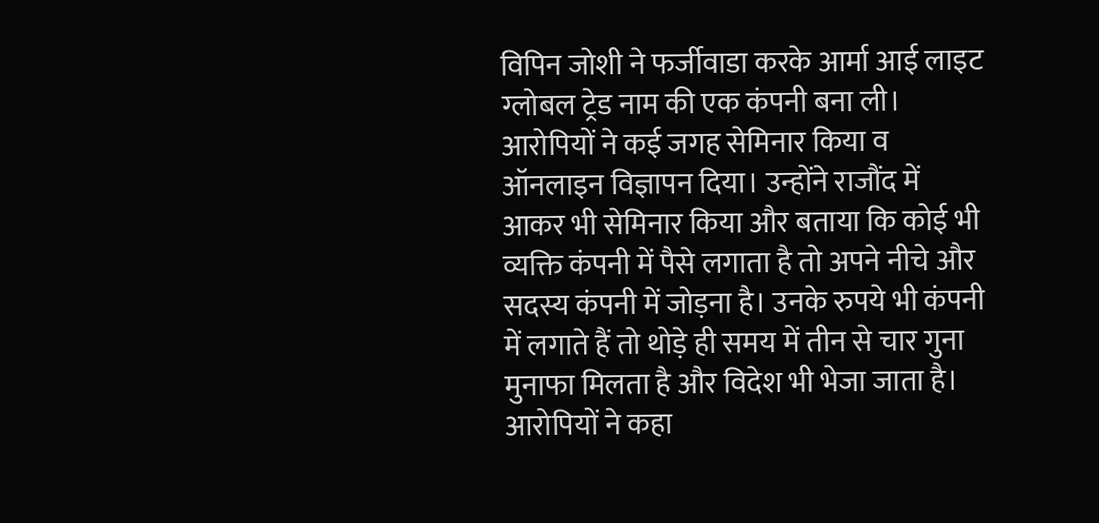विपिन जोशी ने फर्जीवाडा करके आर्मा आई लाइट ग्लोबल ट्रेड नाम की एक कंपनी बना ली।
आरोपियों ने कई जगह सेमिनार किया व ऑनलाइन विज्ञापन दिया। उन्होंने राजौंद में आकर भी सेमिनार किया और बताया कि कोई भी व्यक्ति कंपनी में पैसे लगाता है तो अपने नीचे और सदस्य कंपनी में जोड़ना है। उनके रुपये भी कंपनी में लगाते हैं तो थोड़े ही समय में तीन से चार गुना मुनाफा मिलता है और विदेश भी भेजा जाता है।
आरोपियों ने कहा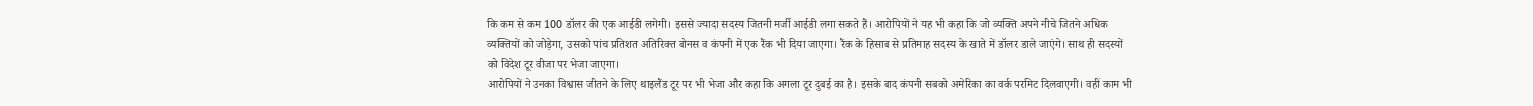कि कम से कम 100 डॉलर की एक आईडी लगेगी। इससे ज्यादा सदस्य जितनी मर्जी आईडी लगा सकते हैं। आरोपियों ने यह भी कहा कि जो व्यक्ति अपने नीचे जितने अधिक व्यक्तियों को जोड़ेगा, उसको पांच प्रतिशत अतिरिक्त बोनस व कंपनी में एक रैंक भी दिया जाएगा। रैंक के हिसाब से प्रतिमाह सदस्य के खाते में डॉलर डाले जाएंगे। साथ ही सदस्यों को विदेश टूर वीजा पर भेजा जाएगा।
आरोपियों ने उनका विश्वास जीतने के लिए थाइलैंड टूर पर भी भेजा और कहा कि अगला टूर दुबई का है। इसके बाद कंपनी सबको अमेरिका का वर्क परमिट दिलवाएगी। वहीं काम भी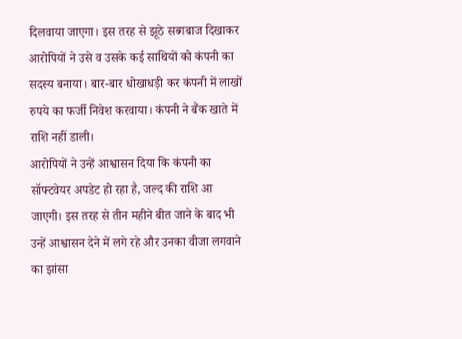दिलवाया जाएगा। इस तरह से झूठे सब्गबाज दिखाकर आरोपियों ने उसे व उसके कई साथियों को कंपनी का सदस्य बनाया। बार-बार धोखाधड़ी कर कंपनी में लाखों रुपये का फर्जी निवेश करवाया। कंपनी ने बैंक खाते में राशि नहीं डाली।
आरोपियों ने उन्हें आश्वासन दिया कि कंपनी का सॉफ्टवेयर अपडेट हो रहा है, जल्द की राशि आ जाएगी। इस तरह से तीन महीने बीत जाने के बाद भी उन्हें आश्वासन देने में लगे रहे और उनका वीजा लगवाने का झांसा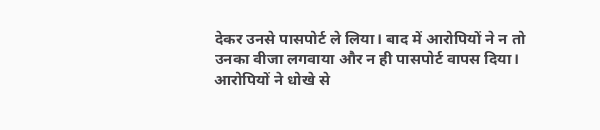देकर उनसे पासपोर्ट ले लिया। बाद में आरोपियों ने न तो उनका वीजा लगवाया और न ही पासपोर्ट वापस दिया।
आरोपियों ने धोखे से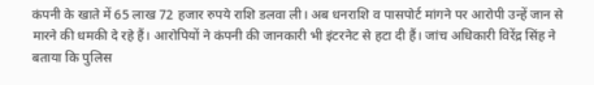कंपनी के खाते में 65 लाख 72 हजार रुपये राशि डलवा ली। अब धनराशि व पासपोर्ट मांगने पर आरोपी उन्हें जान से मारने की धमकी दे रहे हैं। आरोपियों ने कंपनी की जानकारी भी इंटरनेट से हटा दी हैं। जांच अधिकारी विरेंद्र सिंह ने बताया कि पुलिस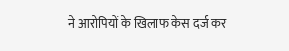ने आरोपियों के खिलाफ केस दर्ज कर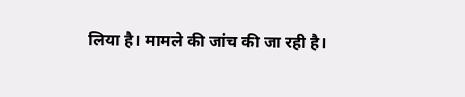लिया है। मामले की जांच की जा रही है।